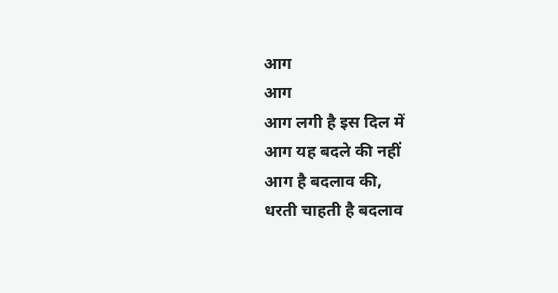आग
आग
आग लगी है इस दिल में
आग यह बदले की नहीं
आग है बदलाव की,
धरती चाहती है बदलाव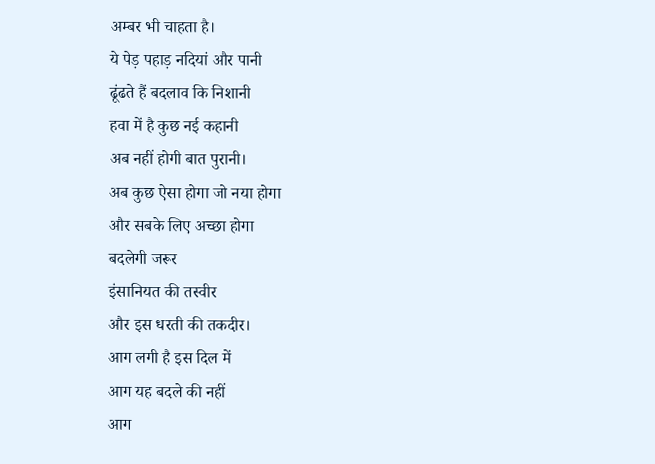अम्बर भी चाहता है।
ये पेड़ पहाड़ नदियां और पानी
ढूंढते हैं बदलाव कि निशानी
हवा में है कुछ नई कहानी
अब नहीं होगी बात पुरानी।
अब कुछ ऐसा होगा जो नया होगा
और सबके लिए अच्छा होगा
बदलेगी जरूर
इंसानियत की तस्वीर
और इस धरती की तकदीर।
आग लगी है इस दिल में
आग यह बदले की नहीं
आग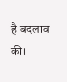है बदलाव की।